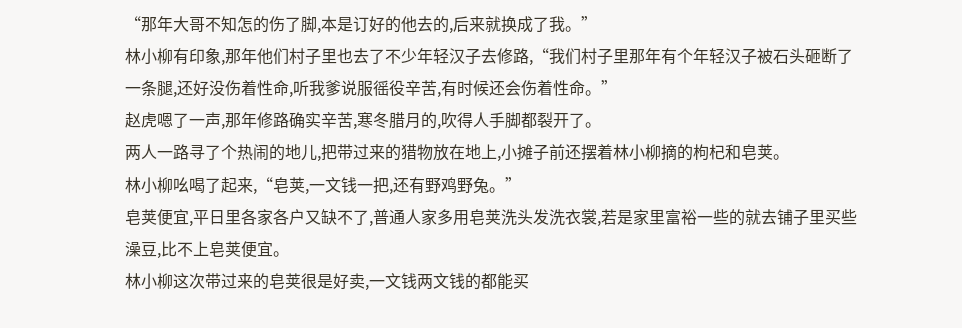“那年大哥不知怎的伤了脚,本是订好的他去的,后来就换成了我。”
林小柳有印象,那年他们村子里也去了不少年轻汉子去修路,“我们村子里那年有个年轻汉子被石头砸断了一条腿,还好没伤着性命,听我爹说服徭役辛苦,有时候还会伤着性命。”
赵虎嗯了一声,那年修路确实辛苦,寒冬腊月的,吹得人手脚都裂开了。
两人一路寻了个热闹的地儿,把带过来的猎物放在地上,小摊子前还摆着林小柳摘的枸杞和皂荚。
林小柳吆喝了起来,“皂荚,一文钱一把,还有野鸡野兔。”
皂荚便宜,平日里各家各户又缺不了,普通人家多用皂荚洗头发洗衣裳,若是家里富裕一些的就去铺子里买些澡豆,比不上皂荚便宜。
林小柳这次带过来的皂荚很是好卖,一文钱两文钱的都能买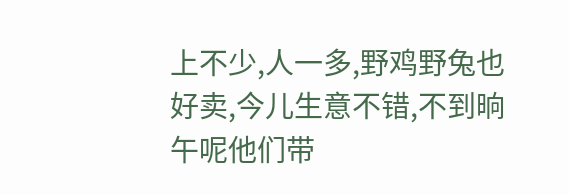上不少,人一多,野鸡野兔也好卖,今儿生意不错,不到晌午呢他们带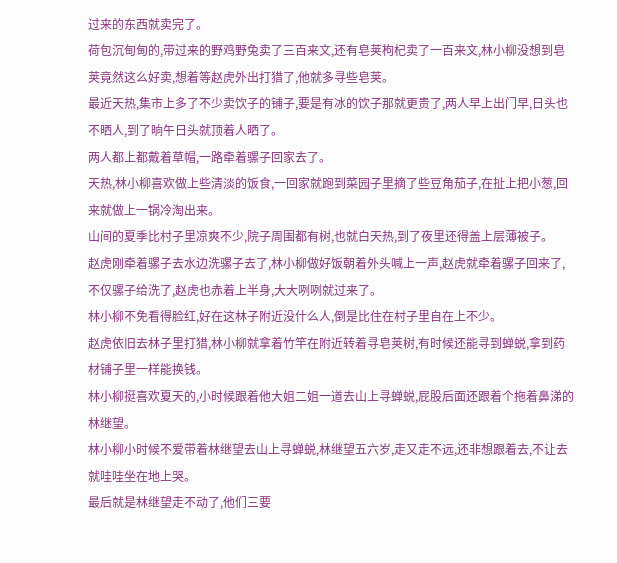过来的东西就卖完了。
荷包沉甸甸的,带过来的野鸡野兔卖了三百来文,还有皂荚枸杞卖了一百来文,林小柳没想到皂荚竟然这么好卖,想着等赵虎外出打猎了,他就多寻些皂荚。
最近天热,集市上多了不少卖饮子的铺子,要是有冰的饮子那就更贵了,两人早上出门早,日头也不晒人,到了晌午日头就顶着人晒了。
两人都上都戴着草帽,一路牵着骡子回家去了。
天热,林小柳喜欢做上些清淡的饭食,一回家就跑到菜园子里摘了些豆角茄子,在扯上把小葱,回来就做上一锅冷淘出来。
山间的夏季比村子里凉爽不少,院子周围都有树,也就白天热,到了夜里还得盖上层薄被子。
赵虎刚牵着骡子去水边洗骡子去了,林小柳做好饭朝着外头喊上一声,赵虎就牵着骡子回来了,不仅骡子给洗了,赵虎也赤着上半身,大大咧咧就过来了。
林小柳不免看得脸红,好在这林子附近没什么人,倒是比住在村子里自在上不少。
赵虎依旧去林子里打猎,林小柳就拿着竹竿在附近转着寻皂荚树,有时候还能寻到蝉蜕,拿到药材铺子里一样能换钱。
林小柳挺喜欢夏天的,小时候跟着他大姐二姐一道去山上寻蝉蜕,屁股后面还跟着个拖着鼻涕的林继望。
林小柳小时候不爱带着林继望去山上寻蝉蜕,林继望五六岁,走又走不远,还非想跟着去,不让去就哇哇坐在地上哭。
最后就是林继望走不动了,他们三要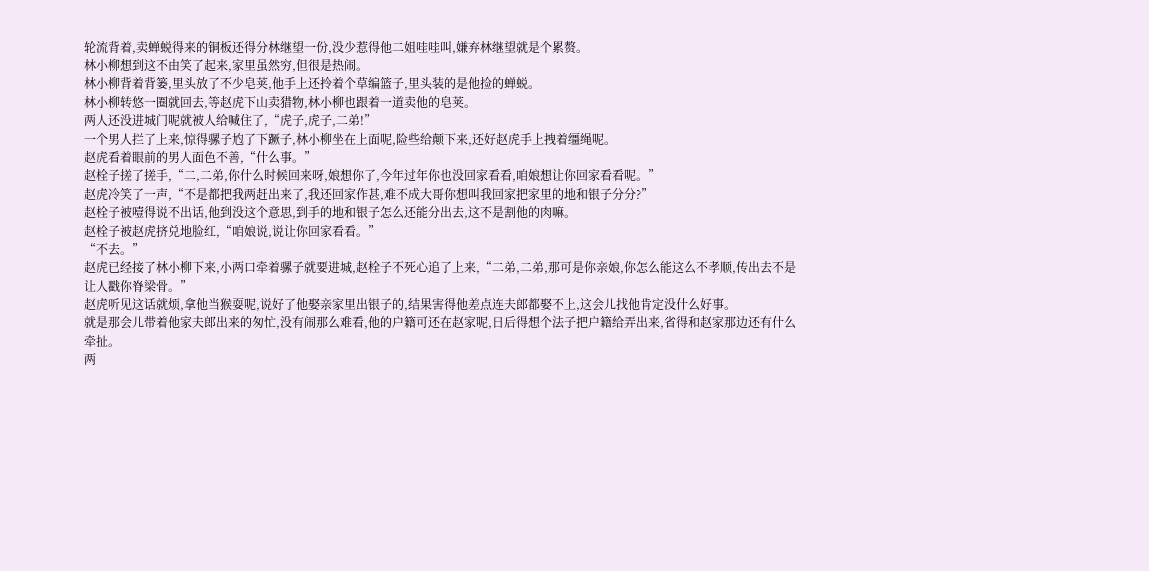轮流背着,卖蝉蜕得来的铜板还得分林继望一份,没少惹得他二姐哇哇叫,嫌弃林继望就是个累赘。
林小柳想到这不由笑了起来,家里虽然穷,但很是热闹。
林小柳背着背篓,里头放了不少皂荚,他手上还拎着个草编篮子,里头装的是他捡的蝉蜕。
林小柳转悠一圈就回去,等赵虎下山卖猎物,林小柳也跟着一道卖他的皂荚。
两人还没进城门呢就被人给喊住了,“虎子,虎子,二弟!”
一个男人拦了上来,惊得骡子尥了下蹶子,林小柳坐在上面呢,险些给颠下来,还好赵虎手上拽着缰绳呢。
赵虎看着眼前的男人面色不善,“什么事。”
赵栓子搓了搓手,“二,二弟,你什么时候回来呀,娘想你了,今年过年你也没回家看看,咱娘想让你回家看看呢。”
赵虎冷笑了一声,“不是都把我两赶出来了,我还回家作甚,难不成大哥你想叫我回家把家里的地和银子分分?”
赵栓子被噎得说不出话,他到没这个意思,到手的地和银子怎么还能分出去,这不是割他的肉嘛。
赵栓子被赵虎挤兑地脸红,“咱娘说,说让你回家看看。”
“不去。”
赵虎已经接了林小柳下来,小两口牵着骡子就要进城,赵栓子不死心追了上来,“二弟,二弟,那可是你亲娘,你怎么能这么不孝顺,传出去不是让人戳你脊梁骨。”
赵虎听见这话就烦,拿他当猴耍呢,说好了他娶亲家里出银子的,结果害得他差点连夫郎都娶不上,这会儿找他肯定没什么好事。
就是那会儿带着他家夫郎出来的匆忙,没有闹那么难看,他的户籍可还在赵家呢,日后得想个法子把户籍给弄出来,省得和赵家那边还有什么牵扯。
两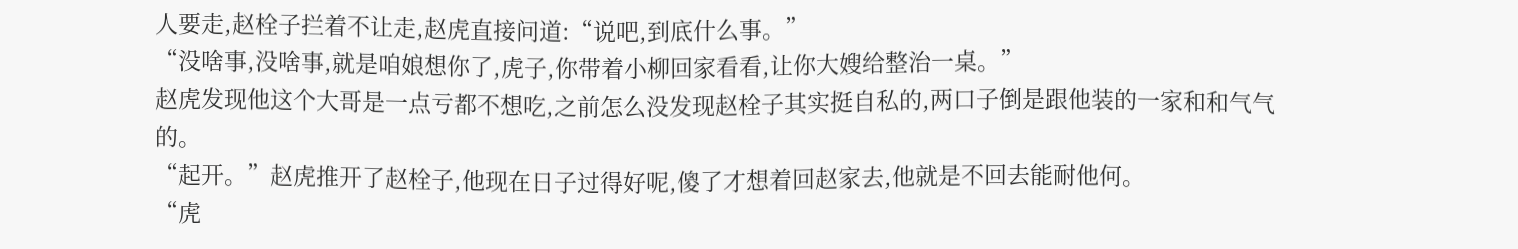人要走,赵栓子拦着不让走,赵虎直接问道:“说吧,到底什么事。”
“没啥事,没啥事,就是咱娘想你了,虎子,你带着小柳回家看看,让你大嫂给整治一桌。”
赵虎发现他这个大哥是一点亏都不想吃,之前怎么没发现赵栓子其实挺自私的,两口子倒是跟他装的一家和和气气的。
“起开。”赵虎推开了赵栓子,他现在日子过得好呢,傻了才想着回赵家去,他就是不回去能耐他何。
“虎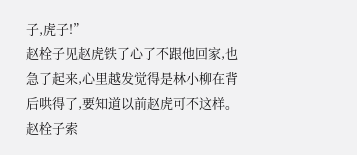子,虎子!”
赵栓子见赵虎铁了心了不跟他回家,也急了起来,心里越发觉得是林小柳在背后哄得了,要知道以前赵虎可不这样。
赵栓子索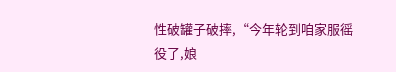性破罐子破摔,“今年轮到咱家服徭役了,娘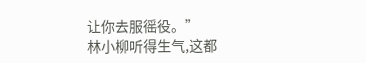让你去服徭役。”
林小柳听得生气,这都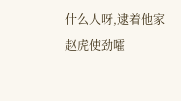什么人呀,逮着他家赵虎使劲嚯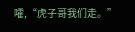嚯,“虎子哥我们走。”